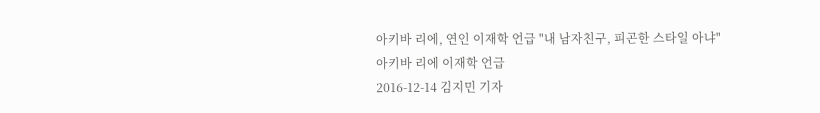아키바 리에, 연인 이재학 언급 "내 남자친구, 피곤한 스타일 아냐"
아키바 리에 이재학 언급
2016-12-14 김지민 기자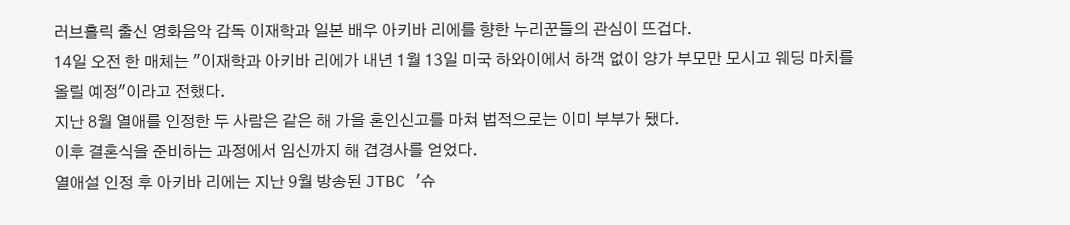러브홀릭 출신 영화음악 감독 이재학과 일본 배우 아키바 리에를 향한 누리꾼들의 관심이 뜨겁다.
14일 오전 한 매체는 "이재학과 아키바 리에가 내년 1월 13일 미국 하와이에서 하객 없이 양가 부모만 모시고 웨딩 마치를 올릴 예정"이라고 전했다.
지난 8월 열애를 인정한 두 사람은 같은 해 가을 혼인신고를 마쳐 법적으로는 이미 부부가 됐다.
이후 결혼식을 준비하는 과정에서 임신까지 해 겹경사를 얻었다.
열애설 인정 후 아키바 리에는 지난 9월 방송된 JTBC '슈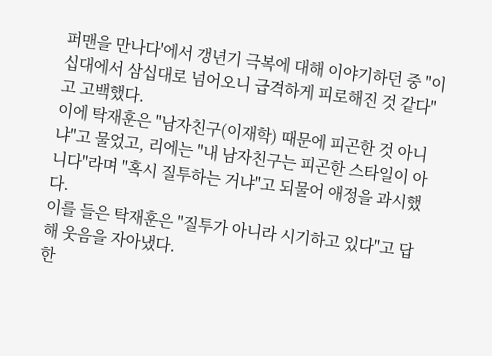퍼맨을 만나다'에서 갱년기 극복에 대해 이야기하던 중 "이십대에서 삼십대로 넘어오니 급격하게 피로해진 것 같다"고 고백했다.
이에 탁재훈은 "남자친구(이재학) 때문에 피곤한 것 아니냐"고 물었고, 리에는 "내 남자친구는 피곤한 스타일이 아니다"라며 "혹시 질투하는 거냐"고 되물어 애정을 과시했다.
이를 들은 탁재훈은 "질투가 아니라 시기하고 있다"고 답해 웃음을 자아냈다.
한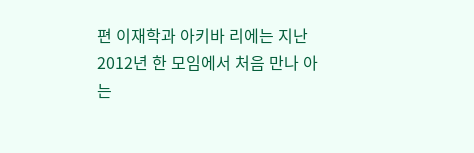편 이재학과 아키바 리에는 지난 2012년 한 모임에서 처음 만나 아는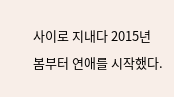사이로 지내다 2015년 봄부터 연애를 시작했다.